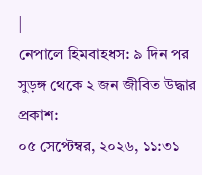|
নেপালে হিমবাহধস: ৯ দিন পর সুড়ঙ্গ থেকে ২ জন জীবিত উদ্ধার
প্রকাশ:
০৫ সেপ্টেম্বর, ২০২৬, ১১:৩১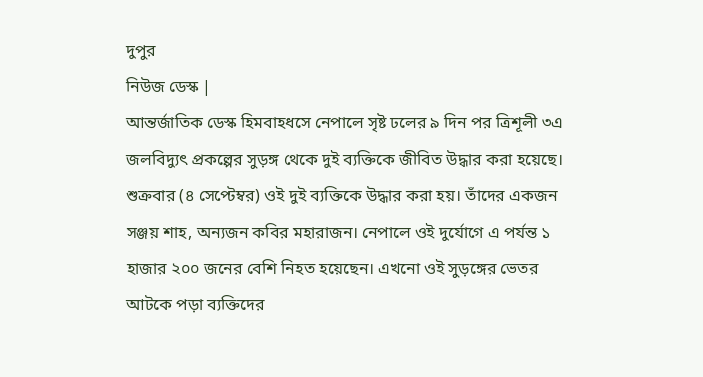দুপুর
নিউজ ডেস্ক |
আন্তর্জাতিক ডেস্ক হিমবাহধসে নেপালে সৃষ্ট ঢলের ৯ দিন পর ত্রিশূলী ৩এ জলবিদ্যুৎ প্রকল্পের সুড়ঙ্গ থেকে দুই ব্যক্তিকে জীবিত উদ্ধার করা হয়েছে। শুক্রবার (৪ সেপ্টেম্বর) ওই দুই ব্যক্তিকে উদ্ধার করা হয়। তাঁদের একজন সঞ্জয় শাহ, অন্যজন কবির মহারাজন। নেপালে ওই দুর্যোগে এ পর্যন্ত ১ হাজার ২০০ জনের বেশি নিহত হয়েছেন। এখনো ওই সুড়ঙ্গের ভেতর আটকে পড়া ব্যক্তিদের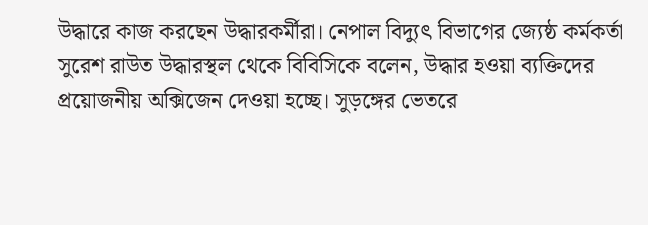উদ্ধারে কাজ করছেন উদ্ধারকর্মীরা। নেপাল বিদ্যুৎ বিভাগের জ্যেষ্ঠ কর্মকর্তা সুরেশ রাউত উদ্ধারস্থল থেকে বিবিসিকে বলেন, উদ্ধার হওয়া ব্যক্তিদের প্রয়োজনীয় অক্সিজেন দেওয়া হচ্ছে। সুড়ঙ্গের ভেতরে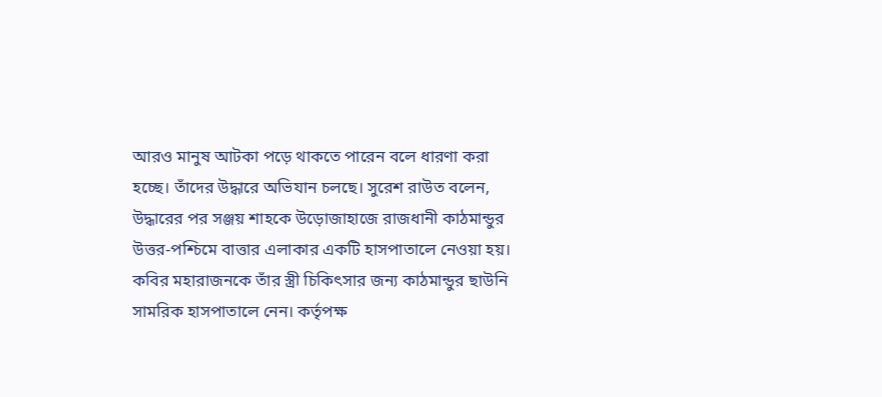আরও মানুষ আটকা পড়ে থাকতে পারেন বলে ধারণা করা হচ্ছে। তাঁদের উদ্ধারে অভিযান চলছে। সুরেশ রাউত বলেন, উদ্ধারের পর সঞ্জয় শাহকে উড়োজাহাজে রাজধানী কাঠমান্ডুর উত্তর-পশ্চিমে বাত্তার এলাকার একটি হাসপাতালে নেওয়া হয়। কবির মহারাজনকে তাঁর স্ত্রী চিকিৎসার জন্য কাঠমান্ডুর ছাউনি সামরিক হাসপাতালে নেন। কর্তৃপক্ষ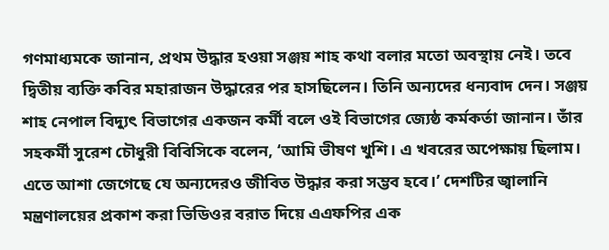গণমাধ্যমকে জানান, প্রথম উদ্ধার হওয়া সঞ্জয় শাহ কথা বলার মতো অবস্থায় নেই। তবে দ্বিতীয় ব্যক্তি কবির মহারাজন উদ্ধারের পর হাসছিলেন। তিনি অন্যদের ধন্যবাদ দেন। সঞ্জয় শাহ নেপাল বিদ্যুৎ বিভাগের একজন কর্মী বলে ওই বিভাগের জ্যেষ্ঠ কর্মকর্তা জানান। তাঁর সহকর্মী সুরেশ চৌধুরী বিবিসিকে বলেন, ‘আমি ভীষণ খুশি। এ খবরের অপেক্ষায় ছিলাম। এতে আশা জেগেছে যে অন্যদেরও জীবিত উদ্ধার করা সম্ভব হবে।’ দেশটির জ্বালানি মন্ত্রণালয়ের প্রকাশ করা ভিডিওর বরাত দিয়ে এএফপির এক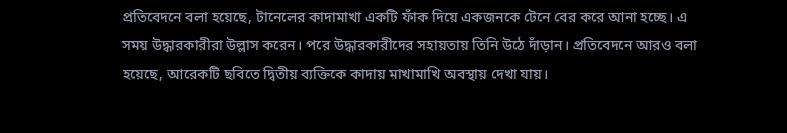প্রতিবেদনে বলা হয়েছে, টানেলের কাদামাখা একটি ফাঁক দিয়ে একজনকে টেনে বের করে আনা হচ্ছে। এ সময় উদ্ধারকারীরা উল্লাস করেন। পরে উদ্ধারকারীদের সহায়তায় তিনি উঠে দাঁড়ান। প্রতিবেদনে আরও বলা হয়েছে, আরেকটি ছবিতে দ্বিতীয় ব্যক্তিকে কাদায় মাখামাখি অবস্থায় দেখা যায়।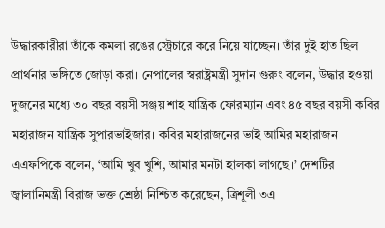উদ্ধারকারীরা তাঁকে কমলা রঙের স্ট্রেচারে করে নিয়ে যাচ্ছেন। তাঁর দুই হাত ছিল প্রার্থনার ভঙ্গিতে জোড়া করা। নেপালের স্বরাষ্ট্রমন্ত্রী সুদান গুরুং বলেন, উদ্ধার হওয়া দুজনের মধ্যে ৩০ বছর বয়সী সঞ্জয় শাহ যান্ত্রিক ফোরম্যান এবং ৪৫ বছর বয়সী কবির মহারাজন যান্ত্রিক সুপারভাইজার। কবির মহারাজনের ভাই আমির মহারাজন এএফপিকে বলেন, ‘আমি খুব খুশি, আমার মনটা হালকা লাগছে।’ দেশটির জ্বালানিমন্ত্রী বিরাজ ভক্ত শ্রেষ্ঠা নিশ্চিত করেছেন, ত্রিশূলী ৩এ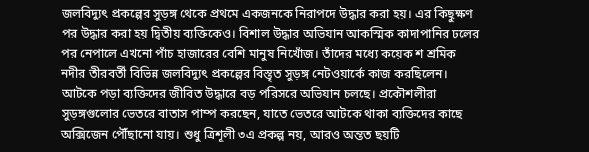জলবিদ্যুৎ প্রকল্পের সুড়ঙ্গ থেকে প্রথমে একজনকে নিরাপদে উদ্ধার করা হয়। এর কিছুক্ষণ পর উদ্ধার করা হয় দ্বিতীয় ব্যক্তিকেও। বিশাল উদ্ধার অভিযান আকস্মিক কাদাপানির ঢলের পর নেপালে এখনো পাঁচ হাজারের বেশি মানুষ নিখোঁজ। তাঁদের মধ্যে কয়েক শ শ্রমিক নদীর তীরবর্তী বিভিন্ন জলবিদ্যুৎ প্রকল্পের বিস্তৃত সুড়ঙ্গ নেটওয়ার্কে কাজ করছিলেন। আটকে পড়া ব্যক্তিদের জীবিত উদ্ধারে বড় পরিসরে অভিযান চলছে। প্রকৌশলীরা সুড়ঙ্গগুলোর ভেতরে বাতাস পাম্প করছেন, যাতে ভেতরে আটকে থাকা ব্যক্তিদের কাছে অক্সিজেন পৌঁছানো যায়। শুধু ত্রিশূলী ৩এ প্রকল্প নয়, আরও অন্তত ছয়টি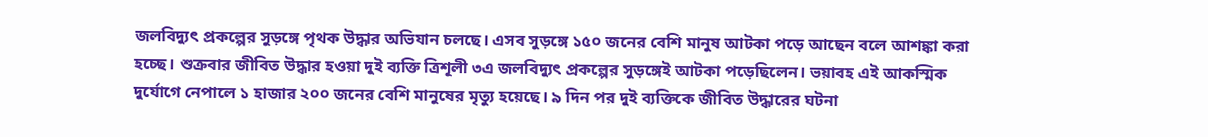জলবিদ্যুৎ প্রকল্পের সুড়ঙ্গে পৃথক উদ্ধার অভিযান চলছে। এসব সুড়ঙ্গে ১৫০ জনের বেশি মানুষ আটকা পড়ে আছেন বলে আশঙ্কা করা হচ্ছে। শুক্রবার জীবিত উদ্ধার হওয়া দুই ব্যক্তি ত্রিশূলী ৩এ জলবিদ্যুৎ প্রকল্পের সুড়ঙ্গেই আটকা পড়েছিলেন। ভয়াবহ এই আকস্মিক দুর্যোগে নেপালে ১ হাজার ২০০ জনের বেশি মানুষের মৃত্যু হয়েছে। ৯ দিন পর দুই ব্যক্তিকে জীবিত উদ্ধারের ঘটনা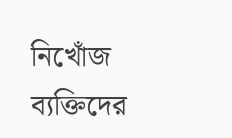নিখোঁজ ব্যক্তিদের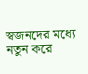স্বজনদের মধ্যে নতুন করে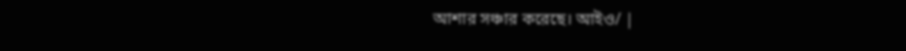আশার সঞ্চার করেছে। আইও/ |